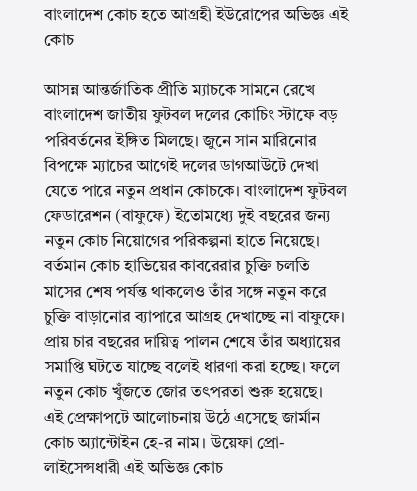বাংলাদেশ কোচ হতে আগ্রহী ইউরোপের অভিজ্ঞ এই কোচ

আসন্ন আন্তর্জাতিক প্রীতি ম্যাচকে সামনে রেখে বাংলাদেশ জাতীয় ফুটবল দলের কোচিং স্টাফে বড় পরিবর্তনের ইঙ্গিত মিলছে। জুনে সান মারিনোর বিপক্ষে ম্যাচের আগেই দলের ডাগআউটে দেখা যেতে পারে নতুন প্রধান কোচকে। বাংলাদেশ ফুটবল ফেডারেশন (বাফুফে) ইতোমধ্যে দুই বছরের জন্য নতুন কোচ নিয়োগের পরিকল্পনা হাতে নিয়েছে।
বর্তমান কোচ হাভিয়ের কাবরেরার চুক্তি চলতি মাসের শেষ পর্যন্ত থাকলেও তাঁর সঙ্গে নতুন করে চুক্তি বাড়ানোর ব্যাপারে আগ্রহ দেখাচ্ছে না বাফুফে। প্রায় চার বছরের দায়িত্ব পালন শেষে তাঁর অধ্যায়ের সমাপ্তি ঘটতে যাচ্ছে বলেই ধারণা করা হচ্ছে। ফলে নতুন কোচ খুঁজতে জোর তৎপরতা শুরু হয়েছে।
এই প্রেক্ষাপটে আলোচনায় উঠে এসেছে জার্মান কোচ অ্যান্টোইন হে-র নাম। উয়েফা প্রো-লাইসেন্সধারী এই অভিজ্ঞ কোচ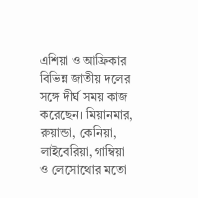এশিয়া ও আফ্রিকার বিভিন্ন জাতীয় দলের সঙ্গে দীর্ঘ সময় কাজ করেছেন। মিয়ানমার, রুয়ান্ডা, কেনিয়া, লাইবেরিয়া, গাম্বিয়া ও লেসোথোর মতো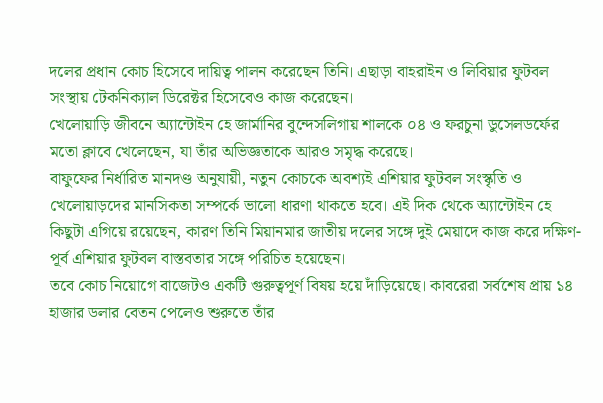দলের প্রধান কোচ হিসেবে দায়িত্ব পালন করেছেন তিনি। এছাড়া বাহরাইন ও লিবিয়ার ফুটবল সংস্থায় টেকনিক্যাল ডিরেক্টর হিসেবেও কাজ করেছেন।
খেলোয়াড়ি জীবনে অ্যান্টোইন হে জার্মানির বুন্দেসলিগায় শালকে ০৪ ও ফরচুনা ডুসেলডর্ফের মতো ক্লাবে খেলেছেন, যা তাঁর অভিজ্ঞতাকে আরও সমৃদ্ধ করেছে।
বাফুফের নির্ধারিত মানদণ্ড অনুযায়ী, নতুন কোচকে অবশ্যই এশিয়ার ফুটবল সংস্কৃতি ও খেলোয়াড়দের মানসিকতা সম্পর্কে ভালো ধারণা থাকতে হবে। এই দিক থেকে অ্যান্টোইন হে কিছুটা এগিয়ে রয়েছেন, কারণ তিনি মিয়ানমার জাতীয় দলের সঙ্গে দুই মেয়াদে কাজ করে দক্ষিণ-পূর্ব এশিয়ার ফুটবল বাস্তবতার সঙ্গে পরিচিত হয়েছেন।
তবে কোচ নিয়োগে বাজেটও একটি গুরুত্বপূর্ণ বিষয় হয়ে দাঁড়িয়েছে। কাবরেরা সর্বশেষ প্রায় ১৪ হাজার ডলার বেতন পেলেও শুরুতে তাঁর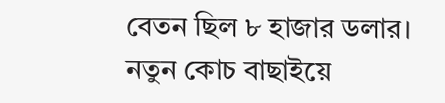বেতন ছিল ৮ হাজার ডলার। নতুন কোচ বাছাইয়ে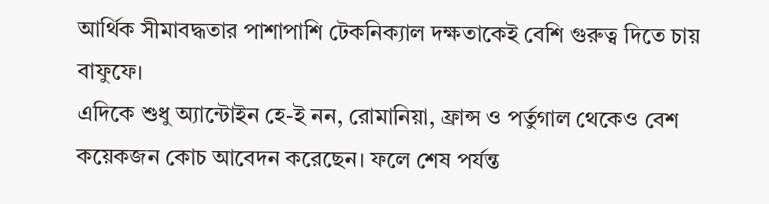আর্থিক সীমাবদ্ধতার পাশাপাশি টেকনিক্যাল দক্ষতাকেই বেশি গুরুত্ব দিতে চায় বাফুফে।
এদিকে শুধু অ্যান্টোইন হে-ই নন, রোমানিয়া, ফ্রান্স ও পর্তুগাল থেকেও বেশ কয়েকজন কোচ আবেদন করেছেন। ফলে শেষ পর্যন্ত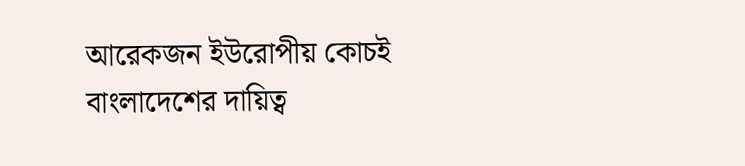আরেকজন ইউরোপীয় কোচই বাংলাদেশের দায়িত্ব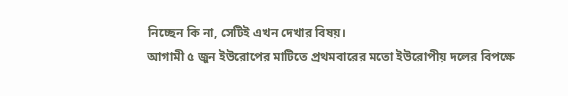নিচ্ছেন কি না, সেটিই এখন দেখার বিষয়।
আগামী ৫ জুন ইউরোপের মাটিতে প্রথমবারের মতো ইউরোপীয় দলের বিপক্ষে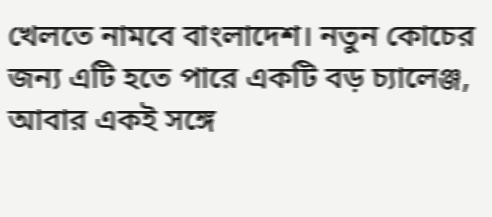খেলতে নামবে বাংলাদেশ। নতুন কোচের জন্য এটি হতে পারে একটি বড় চ্যালেঞ্জ, আবার একই সঙ্গে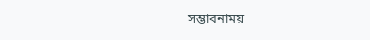সম্ভাবনাময়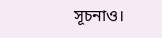সূচনাও।